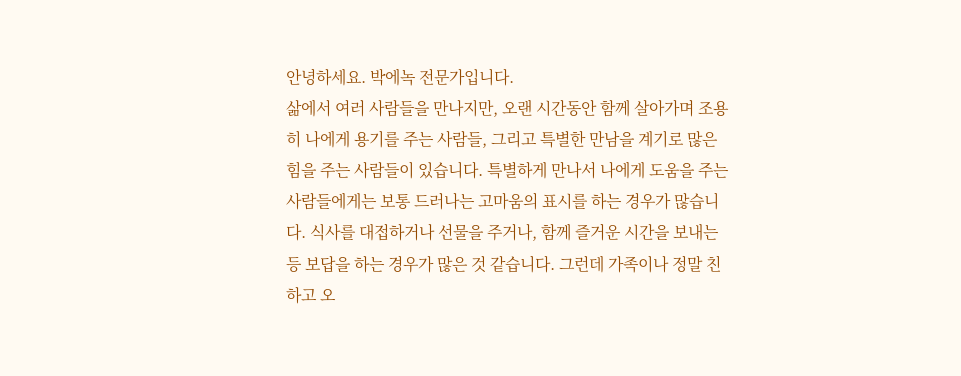안녕하세요. 박에녹 전문가입니다.
삶에서 여러 사람들을 만나지만, 오랜 시간동안 함께 살아가며 조용히 나에게 용기를 주는 사람들, 그리고 특별한 만남을 계기로 많은 힘을 주는 사람들이 있습니다. 특별하게 만나서 나에게 도움을 주는 사람들에게는 보통 드러나는 고마움의 표시를 하는 경우가 많습니다. 식사를 대접하거나 선물을 주거나, 함께 즐거운 시간을 보내는 등 보답을 하는 경우가 많은 것 같습니다. 그런데 가족이나 정말 친하고 오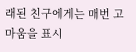래된 친구에게는 매번 고마움을 표시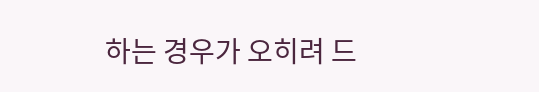하는 경우가 오히려 드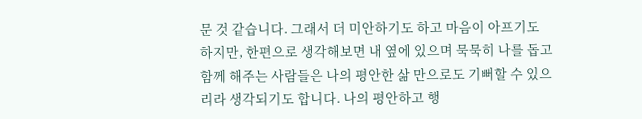문 것 같습니다. 그래서 더 미안하기도 하고 마음이 아프기도 하지만, 한편으로 생각해보면 내 옆에 있으며 묵묵히 나를 돕고 함께 해주는 사람들은 나의 평안한 삶 만으로도 기뻐할 수 있으리라 생각되기도 합니다. 나의 평안하고 행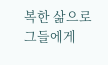복한 삶으로 그들에게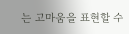는 고마움을 표현할 수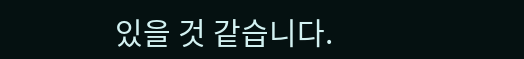있을 것 같습니다.